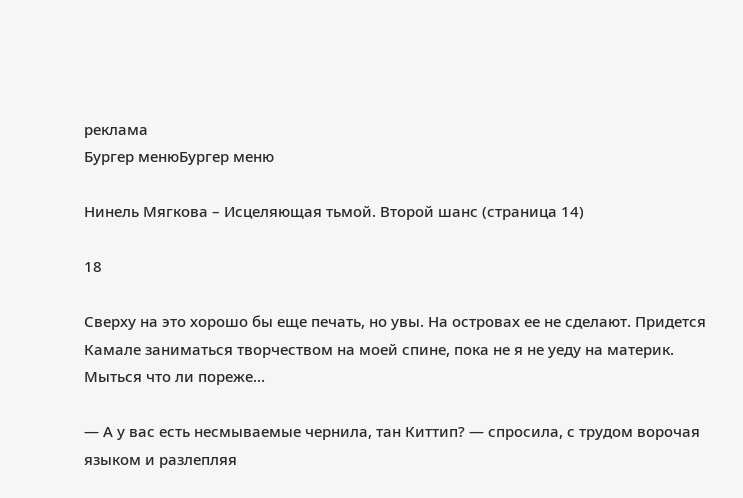реклама
Бургер менюБургер меню

Нинель Мягкова – Исцеляющая тьмой. Второй шанс (страница 14)

18

Сверху на это хорошо бы еще печать, но увы. На островах ее не сделают. Придется Камале заниматься творчеством на моей спине, пока не я не уеду на материк. Мыться что ли пореже…

— А у вас есть несмываемые чернила, тан Киттип? — спросила, с трудом ворочая языком и разлепляя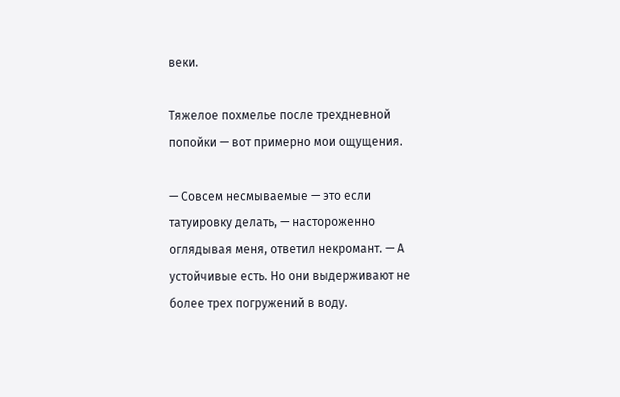веки.

Тяжелое похмелье после трехдневной попойки — вот примерно мои ощущения.

— Совсем несмываемые — это если татуировку делать, — настороженно оглядывая меня, ответил некромант. — А устойчивые есть. Но они выдерживают не более трех погружений в воду.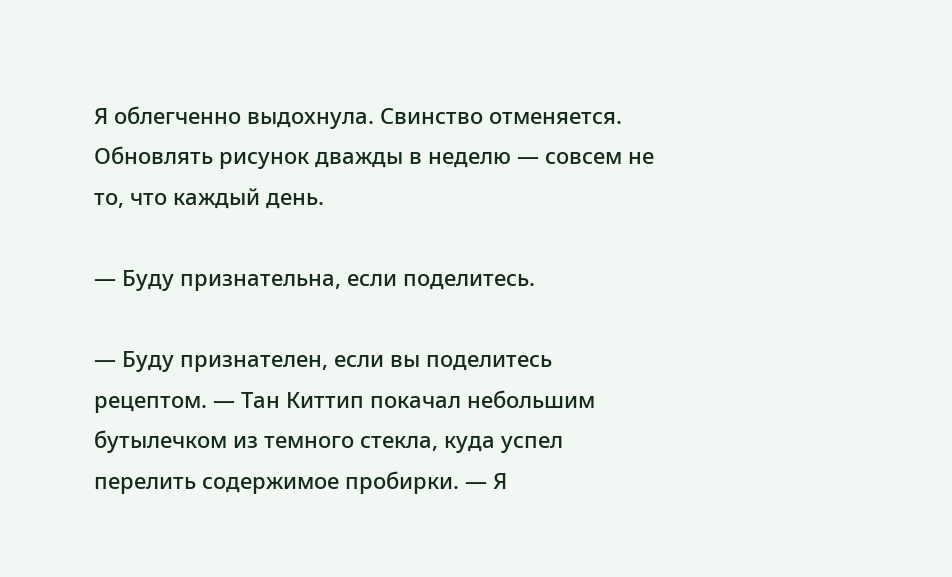Я облегченно выдохнула. Свинство отменяется. Обновлять рисунок дважды в неделю — совсем не то, что каждый день.

— Буду признательна, если поделитесь.

— Буду признателен, если вы поделитесь рецептом. — Тан Киттип покачал небольшим бутылечком из темного стекла, куда успел перелить содержимое пробирки. — Я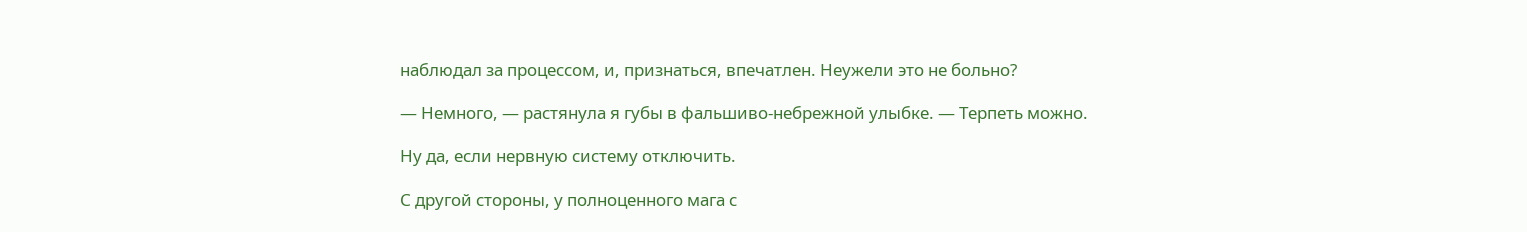наблюдал за процессом, и, признаться, впечатлен. Неужели это не больно?

— Немного, — растянула я губы в фальшиво-небрежной улыбке. — Терпеть можно.

Ну да, если нервную систему отключить.

С другой стороны, у полноценного мага с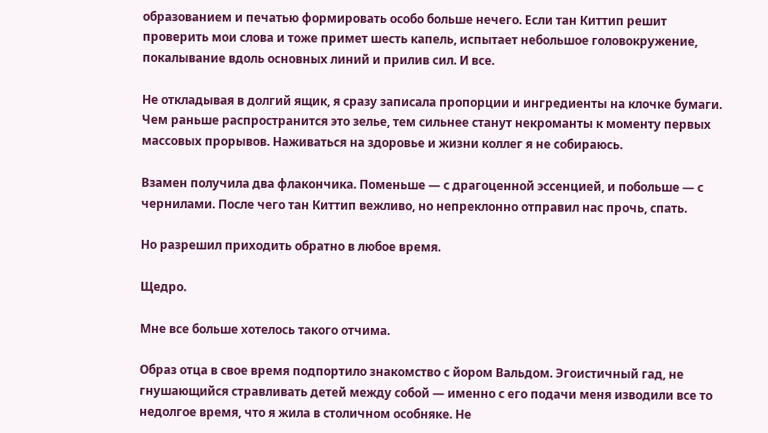образованием и печатью формировать особо больше нечего. Если тан Киттип решит проверить мои слова и тоже примет шесть капель, испытает небольшое головокружение, покалывание вдоль основных линий и прилив сил. И все.

Не откладывая в долгий ящик, я сразу записала пропорции и ингредиенты на клочке бумаги. Чем раньше распространится это зелье, тем сильнее станут некроманты к моменту первых массовых прорывов. Наживаться на здоровье и жизни коллег я не собираюсь.

Взамен получила два флакончика. Поменьше — с драгоценной эссенцией, и побольше — с чернилами. После чего тан Киттип вежливо, но непреклонно отправил нас прочь, спать.

Но разрешил приходить обратно в любое время.

Щедро.

Мне все больше хотелось такого отчима.

Образ отца в свое время подпортило знакомство с йором Вальдом. Эгоистичный гад, не гнушающийся стравливать детей между собой — именно с его подачи меня изводили все то недолгое время, что я жила в столичном особняке. Не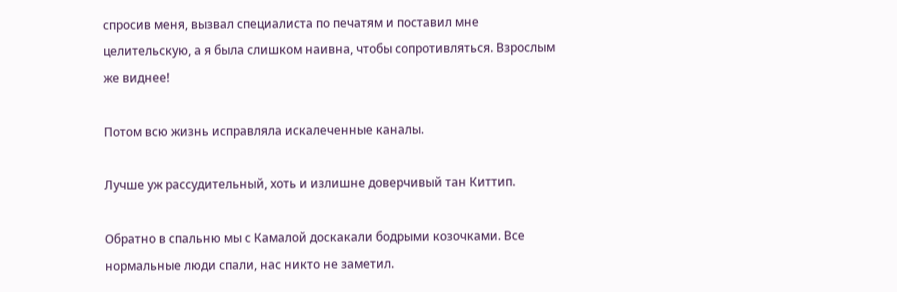спросив меня, вызвал специалиста по печатям и поставил мне целительскую, а я была слишком наивна, чтобы сопротивляться. Взрослым же виднее!

Потом всю жизнь исправляла искалеченные каналы.

Лучше уж рассудительный, хоть и излишне доверчивый тан Киттип.

Обратно в спальню мы с Камалой доскакали бодрыми козочками. Все нормальные люди спали, нас никто не заметил.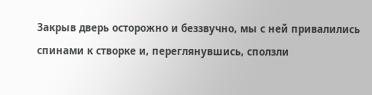Закрыв дверь осторожно и беззвучно, мы с ней привалились спинами к створке и, переглянувшись, сползли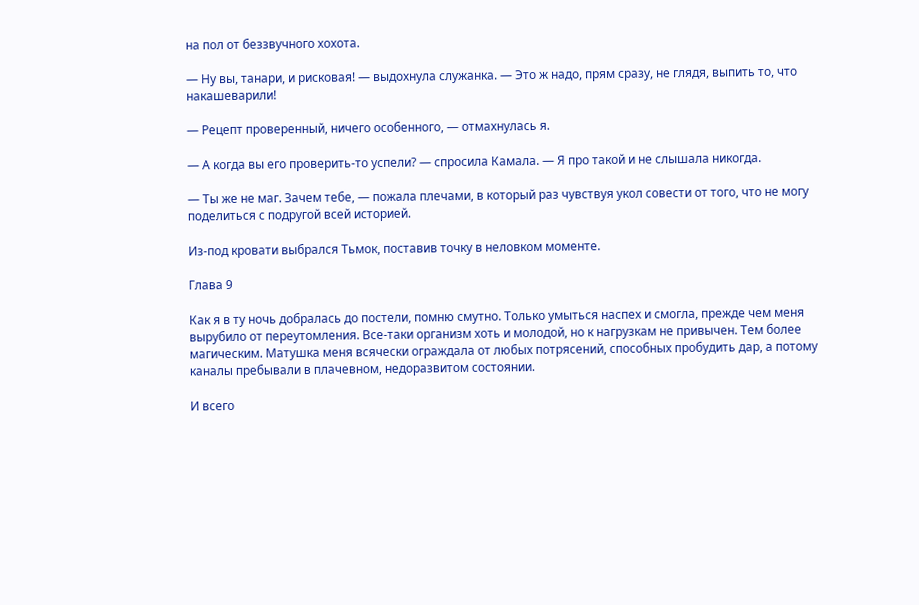на пол от беззвучного хохота.

— Ну вы, танари, и рисковая! — выдохнула служанка. — Это ж надо, прям сразу, не глядя, выпить то, что накашеварили!

— Рецепт проверенный, ничего особенного, — отмахнулась я.

— А когда вы его проверить-то успели? — спросила Камала. — Я про такой и не слышала никогда.

— Ты же не маг. Зачем тебе, — пожала плечами, в который раз чувствуя укол совести от того, что не могу поделиться с подругой всей историей.

Из-под кровати выбрался Тьмок, поставив точку в неловком моменте.

Глава 9

Как я в ту ночь добралась до постели, помню смутно. Только умыться наспех и смогла, прежде чем меня вырубило от переутомления. Все-таки организм хоть и молодой, но к нагрузкам не привычен. Тем более магическим. Матушка меня всячески ограждала от любых потрясений, способных пробудить дар, а потому каналы пребывали в плачевном, недоразвитом состоянии.

И всего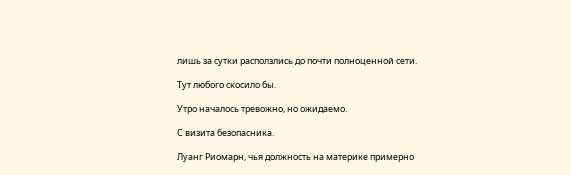лишь за сутки расползлись до почти полноценной сети.

Тут любого скосило бы.

Утро началось тревожно, но ожидаемо.

С визита безопасника.

Луанг Риомарн, чья должность на материке примерно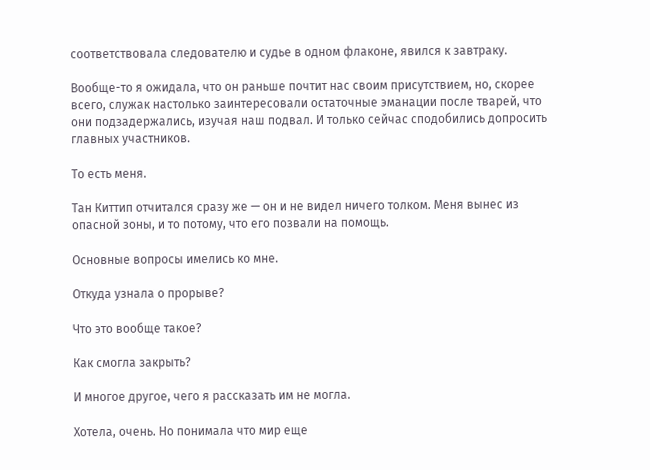соответствовала следователю и судье в одном флаконе, явился к завтраку.

Вообще-то я ожидала, что он раньше почтит нас своим присутствием, но, скорее всего, служак настолько заинтересовали остаточные эманации после тварей, что они подзадержались, изучая наш подвал. И только сейчас сподобились допросить главных участников.

То есть меня.

Тан Киттип отчитался сразу же — он и не видел ничего толком. Меня вынес из опасной зоны, и то потому, что его позвали на помощь.

Основные вопросы имелись ко мне.

Откуда узнала о прорыве?

Что это вообще такое?

Как смогла закрыть?

И многое другое, чего я рассказать им не могла.

Хотела, очень. Но понимала что мир еще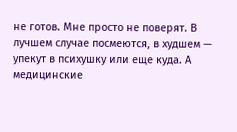не готов. Мне просто не поверят. В лучшем случае посмеются, в худшем — упекут в психушку или еще куда. А медицинские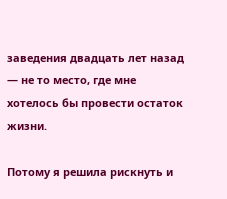заведения двадцать лет назад — не то место, где мне хотелось бы провести остаток жизни.

Потому я решила рискнуть и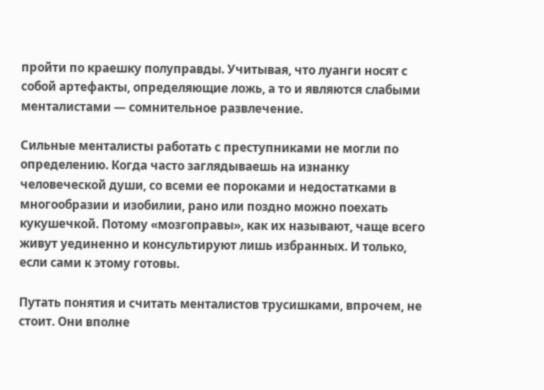пройти по краешку полуправды. Учитывая, что луанги носят с собой артефакты, определяющие ложь, а то и являются слабыми менталистами — сомнительное развлечение.

Сильные менталисты работать с преступниками не могли по определению. Когда часто заглядываешь на изнанку человеческой души, со всеми ее пороками и недостатками в многообразии и изобилии, рано или поздно можно поехать кукушечкой. Потому «мозгоправы», как их называют, чаще всего живут уединенно и консультируют лишь избранных. И только, если сами к этому готовы.

Путать понятия и считать менталистов трусишками, впрочем, не стоит. Они вполне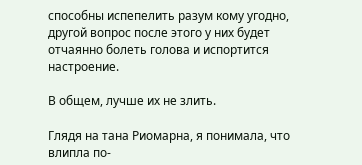способны испепелить разум кому угодно, другой вопрос после этого у них будет отчаянно болеть голова и испортится настроение.

В общем, лучше их не злить.

Глядя на тана Риомарна, я понимала, что влипла по-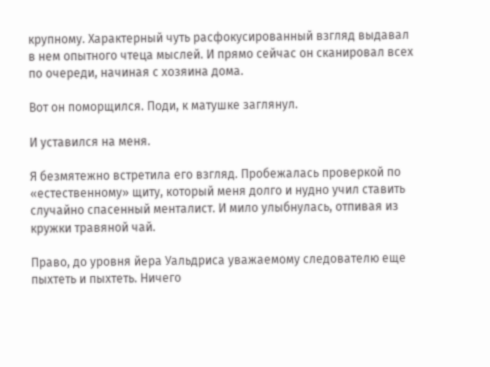крупному. Характерный чуть расфокусированный взгляд выдавал в нем опытного чтеца мыслей. И прямо сейчас он сканировал всех по очереди, начиная с хозяина дома.

Вот он поморщился. Поди, к матушке заглянул.

И уставился на меня.

Я безмятежно встретила его взгляд. Пробежалась проверкой по «естественному» щиту, который меня долго и нудно учил ставить случайно спасенный менталист. И мило улыбнулась, отпивая из кружки травяной чай.

Право, до уровня йера Уальдриса уважаемому следователю еще пыхтеть и пыхтеть. Ничего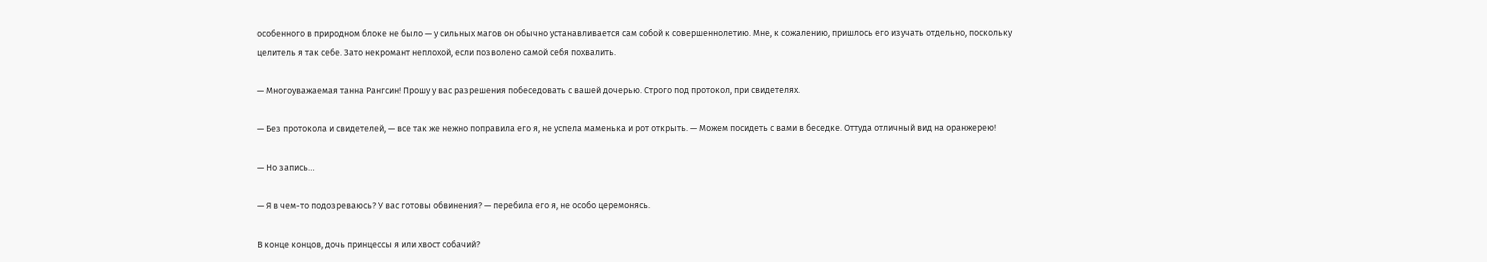особенного в природном блоке не было — у сильных магов он обычно устанавливается сам собой к совершеннолетию. Мне, к сожалению, пришлось его изучать отдельно, поскольку целитель я так себе. Зато некромант неплохой, если позволено самой себя похвалить.

— Многоуважаемая танна Рангсин! Прошу у вас разрешения побеседовать с вашей дочерью. Строго под протокол, при свидетелях.

— Без протокола и свидетелей, — все так же нежно поправила его я, не успела маменька и рот открыть. — Можем посидеть с вами в беседке. Оттуда отличный вид на оранжерею!

— Но запись…

— Я в чем-то подозреваюсь? У вас готовы обвинения? — перебила его я, не особо церемонясь.

В конце концов, дочь принцессы я или хвост собачий?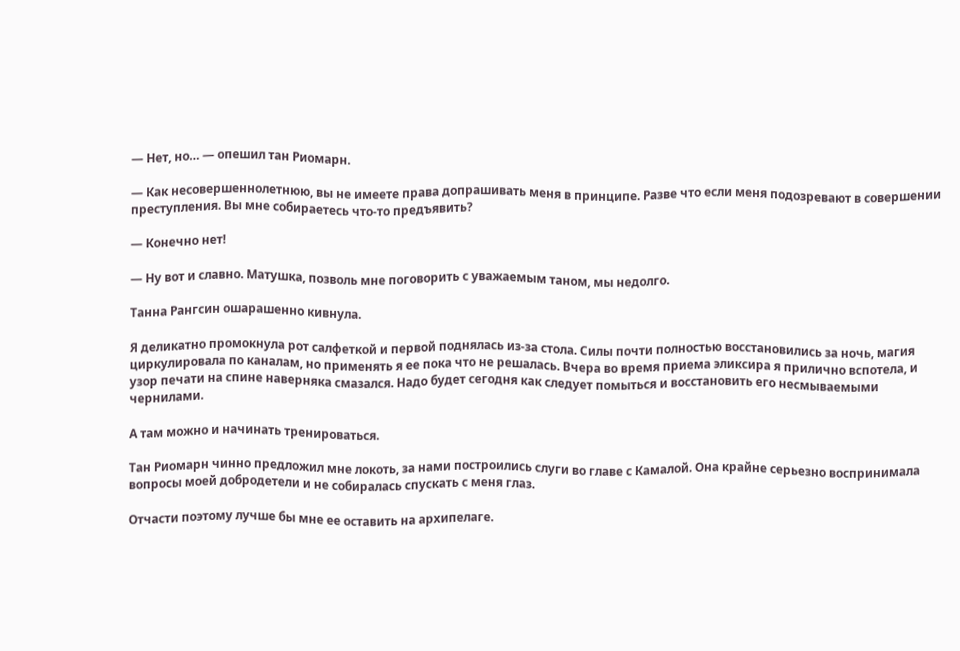— Нет, но… — опешил тан Риомарн.

— Как несовершеннолетнюю, вы не имеете права допрашивать меня в принципе. Разве что если меня подозревают в совершении преступления. Вы мне собираетесь что-то предъявить?

— Конечно нет!

— Ну вот и славно. Матушка, позволь мне поговорить с уважаемым таном, мы недолго.

Танна Рангсин ошарашенно кивнула.

Я деликатно промокнула рот салфеткой и первой поднялась из-за стола. Силы почти полностью восстановились за ночь, магия циркулировала по каналам, но применять я ее пока что не решалась. Вчера во время приема эликсира я прилично вспотела, и узор печати на спине наверняка смазался. Надо будет сегодня как следует помыться и восстановить его несмываемыми чернилами.

А там можно и начинать тренироваться.

Тан Риомарн чинно предложил мне локоть, за нами построились слуги во главе с Камалой. Она крайне серьезно воспринимала вопросы моей добродетели и не собиралась спускать с меня глаз.

Отчасти поэтому лучше бы мне ее оставить на архипелаге.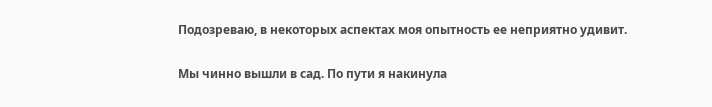Подозреваю, в некоторых аспектах моя опытность ее неприятно удивит.

Мы чинно вышли в сад. По пути я накинула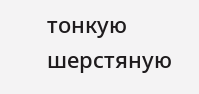тонкую шерстяную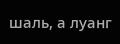шаль, а луанг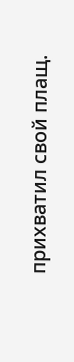прихватил свой плащ.